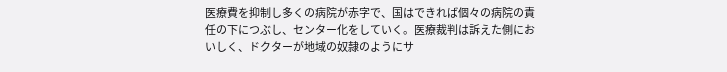医療費を抑制し多くの病院が赤字で、国はできれば個々の病院の責任の下につぶし、センター化をしていく。医療裁判は訴えた側においしく、ドクターが地域の奴隷のようにサ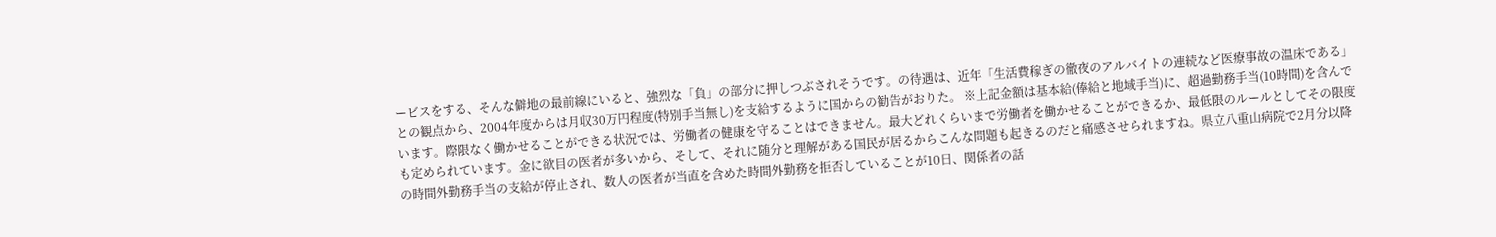ービスをする、そんな僻地の最前線にいると、強烈な「負」の部分に押しつぶされそうです。の待遇は、近年「生活費稼ぎの徹夜のアルバイトの連続など医療事故の温床である」との観点から、2004年度からは月収30万円程度(特別手当無し)を支給するように国からの勧告がおりた。 ※上記金額は基本給(俸給と地域手当)に、超過勤務手当(10時間)を含んでいます。際限なく働かせることができる状況では、労働者の健康を守ることはできません。最大どれくらいまで労働者を働かせることができるか、最低限のルールとしてその限度も定められています。金に欲目の医者が多いから、そして、それに随分と理解がある国民が居るからこんな問題も起きるのだと痛感させられますね。県立八重山病院で2月分以降の時間外勤務手当の支給が停止され、数人の医者が当直を含めた時間外勤務を拒否していることが10日、関係者の話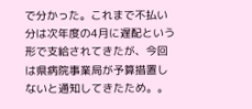で分かった。これまで不払い分は次年度の4月に遅配という形で支給されてきたが、今回は県病院事業局が予算措置しないと通知してきたため。。